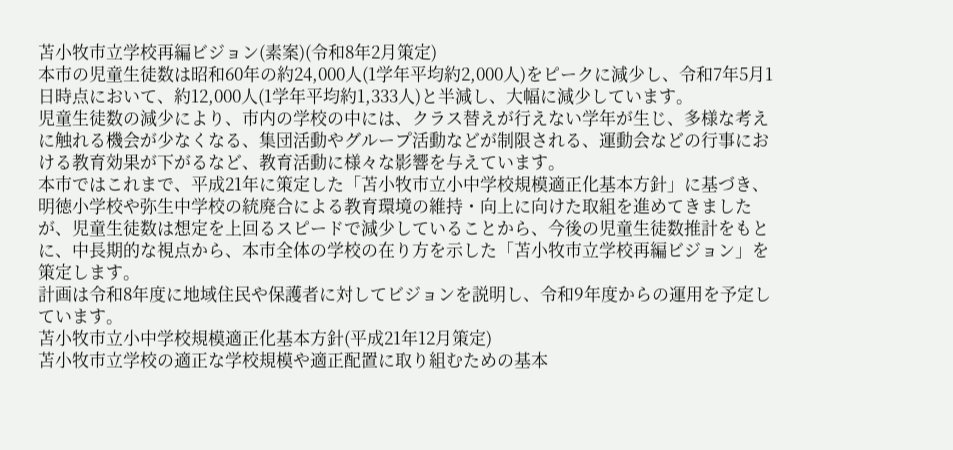苫小牧市立学校再編ビジョン(素案)(令和8年2月策定)
本市の児童生徒数は昭和60年の約24,000人(1学年平均約2,000人)をピークに減少し、令和7年5月1日時点において、約12,000人(1学年平均約1,333人)と半減し、大幅に減少しています。
児童生徒数の減少により、市内の学校の中には、クラス替えが行えない学年が生じ、多様な考えに触れる機会が少なくなる、集団活動やグループ活動などが制限される、運動会などの行事における教育効果が下がるなど、教育活動に様々な影響を与えています。
本市ではこれまで、平成21年に策定した「苫小牧市立小中学校規模適正化基本方針」に基づき、明徳小学校や弥生中学校の統廃合による教育環境の維持・向上に向けた取組を進めてきましたが、児童生徒数は想定を上回るスピードで減少していることから、今後の児童生徒数推計をもとに、中長期的な視点から、本市全体の学校の在り方を示した「苫小牧市立学校再編ビジョン」を策定します。
計画は令和8年度に地域住民や保護者に対してビジョンを説明し、令和9年度からの運用を予定しています。
苫小牧市立小中学校規模適正化基本方針(平成21年12月策定)
苫小牧市立学校の適正な学校規模や適正配置に取り組むための基本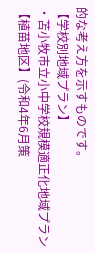的な考え方を示すものです。
【学校別地域プラン】
・苫小牧市立小中学校規模適正化地域プラン【植苗地区】(令和4年6月策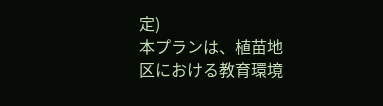定)
本プランは、植苗地区における教育環境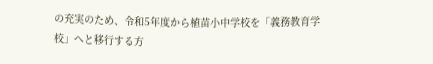の充実のため、令和5年度から植苗小中学校を「義務教育学校」へと移行する方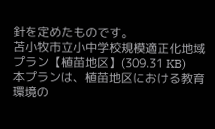針を定めたものです。
苫小牧市立小中学校規模適正化地域プラン【植苗地区】(309.31 KB)
本プランは、植苗地区における教育環境の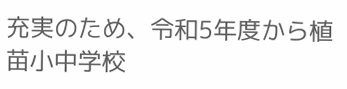充実のため、令和5年度から植苗小中学校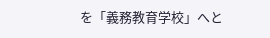を「義務教育学校」へと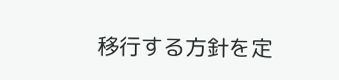移行する方針を定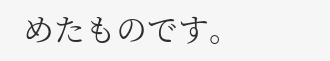めたものです。